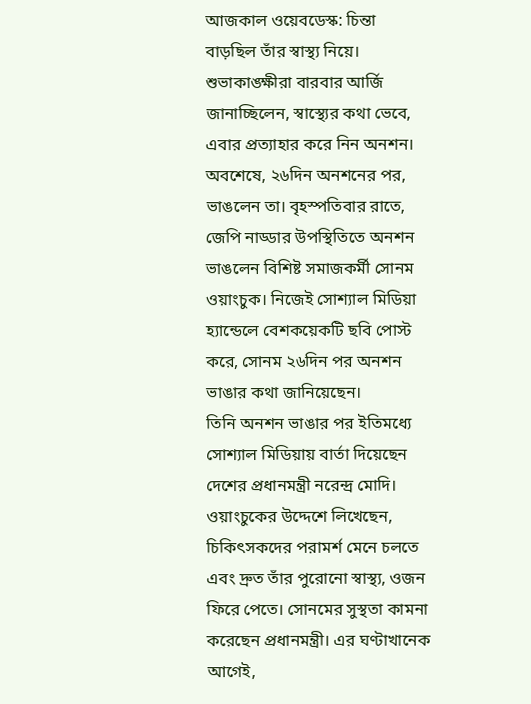আজকাল ওয়েবডেস্ক: চিন্তা বাড়ছিল তাঁর স্বাস্থ্য নিয়ে। শুভাকাঙ্ক্ষীরা বারবার আর্জি জানাচ্ছিলেন, স্বাস্থ্যের কথা ভেবে, এবার প্রত্যাহার করে নিন অনশন। অবশেষে, ২৬দিন অনশনের পর, ভাঙলেন তা। বৃহস্পতিবার রাতে, জেপি নাড্ডার উপস্থিতিতে অনশন ভাঙলেন বিশিষ্ট সমাজকর্মী সোনম ওয়াংচুক। নিজেই সোশ্যাল মিডিয়া হ্যান্ডেলে বেশকয়েকটি ছবি পোস্ট করে, সোনম ২৬দিন পর অনশন ভাঙার কথা জানিয়েছেন।
তিনি অনশন ভাঙার পর ইতিমধ্যে সোশ্যাল মিডিয়ায় বার্তা দিয়েছেন দেশের প্রধানমন্ত্রী নরেন্দ্র মোদি। ওয়াংচুকের উদ্দেশে লিখেছেন, চিকিৎসকদের পরামর্শ মেনে চলতে এবং দ্রুত তাঁর পুরোনো স্বাস্থ্য, ওজন ফিরে পেতে। সোনমের সুস্থতা কামনা করেছেন প্রধানমন্ত্রী। এর ঘণ্টাখানেক আগেই,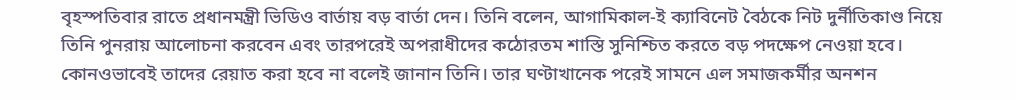বৃহস্পতিবার রাতে প্রধানমন্ত্রী ভিডিও বার্তায় বড় বার্তা দেন। তিনি বলেন, আগামিকাল-ই ক্যাবিনেট বৈঠকে নিট দুর্নীতিকাণ্ড নিয়ে তিনি পুনরায় আলোচনা করবেন এবং তারপরেই অপরাধীদের কঠোরতম শাস্তি সুনিশ্চিত করতে বড় পদক্ষেপ নেওয়া হবে। কোনওভাবেই তাদের রেয়াত করা হবে না বলেই জানান তিনি। তার ঘণ্টাখানেক পরেই সামনে এল সমাজকর্মীর অনশন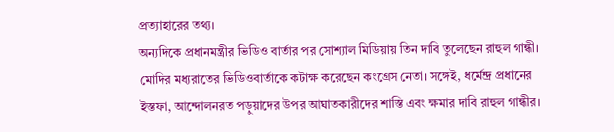প্রত্যাহারের তথ্য।
অন্যদিকে প্রধানমন্ত্রীর ভিডিও বার্তার পর সোশ্যাল মিডিয়ায় তিন দাবি তুলেছেন রাহুল গান্ধী। মোদির মধ্যরাতের ভিডিওবার্তাকে কটাক্ষ করেছেন কংগ্রেস নেতা। সঙ্গেই, ধর্মেন্দ্র প্রধানের ইস্তফা, আন্দোলনরত পড়ুয়াদের উপর আঘাতকারীদের শাস্তি এবং ক্ষমার দাবি রাহুল গান্ধীর।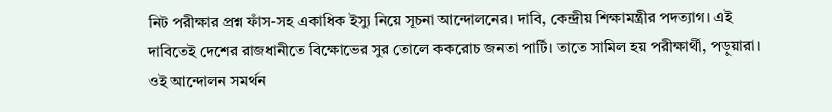নিট পরীক্ষার প্রশ্ন ফাঁস-সহ একাধিক ইস্যু নিয়ে সূচনা আন্দোলনের। দাবি, কেন্দ্রীয় শিক্ষামন্ত্রীর পদত্যাগ। এই দাবিতেই দেশের রাজধানীতে বিক্ষোভের সুর তোলে ককরোচ জনতা পার্টি। তাতে সামিল হয় পরীক্ষার্থী, পড়ুয়ারা। ওই আন্দোলন সমর্থন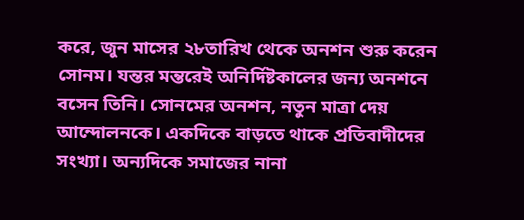করে, জুন মাসের ২৮তারিখ থেকে অনশন শুরু করেন সোনম। যন্তর মন্তরেই অনির্দিষ্টকালের জন্য অনশনে বসেন তিনি। সোনমের অনশন, নতুন মাত্রা দেয় আন্দোলনকে। একদিকে বাড়তে থাকে প্রতিবাদীদের সংখ্যা। অন্যদিকে সমাজের নানা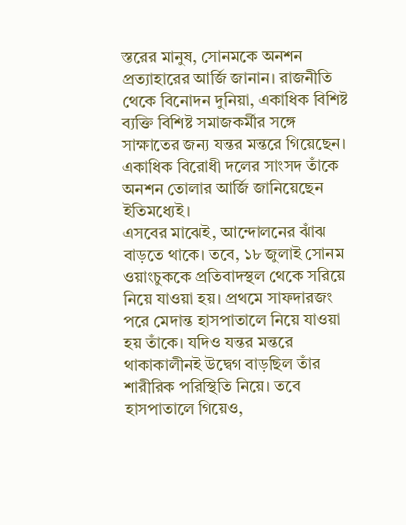স্তরের মানুষ, সোনমকে অনশন প্রত্যাহারের আর্জি জানান। রাজনীতি থেকে বিনোদন দুনিয়া, একাধিক বিশিষ্ট ব্যক্তি বিশিষ্ট সমাজকর্মীর সঙ্গে সাক্ষাতের জন্য যন্তর মন্তরে গিয়েছেন। একাধিক বিরোধী দলের সাংসদ তাঁকে অনশন তোলার আর্জি জানিয়েছেন ইতিমধ্যেই।
এসবের মাঝেই, আন্দোলনের ঝাঁঝ বাড়তে থাকে। তবে, ১৮ জুলাই সোনম ওয়াংচুককে প্রতিবাদস্থল থেকে সরিয়ে নিয়ে যাওয়া হয়। প্রথমে সাফদারজং পরে মেদান্ত হাসপাতালে নিয়ে যাওয়া হয় তাঁকে। যদিও যন্তর মন্তরে থাকাকালীনই উদ্বেগ বাড়ছিল তাঁর শারীরিক পরিস্থিতি নিয়ে। তবে হাসপাতালে গিয়েও,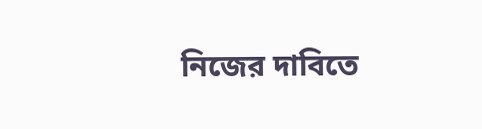নিজের দাবিতে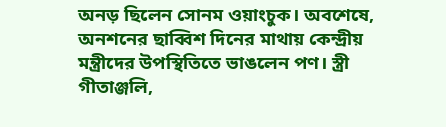অনড় ছিলেন সোনম ওয়াংচুক। অবশেষে, অনশনের ছাব্বিশ দিনের মাথায় কেন্দ্রীয় মন্ত্রীদের উপস্থিতিতে ভাঙলেন পণ। স্ত্রী গীতাঞ্জলি,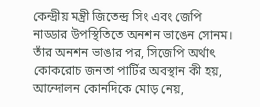কেন্দ্রীয় মন্ত্রী জিতেন্দ্র সিং এবং জেপি নাড্ডার উপস্থিতিতে অনশন ভাঙেন সোনম। তাঁর অনশন ভাঙার পর, সিজেপি অর্থাৎ কোকরোচ জনতা পার্টির অবস্থান কী হয়, আন্দোলন কোনদিকে মোড় নেয়,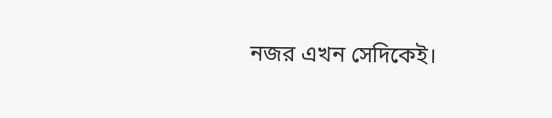নজর এখন সেদিকেই।